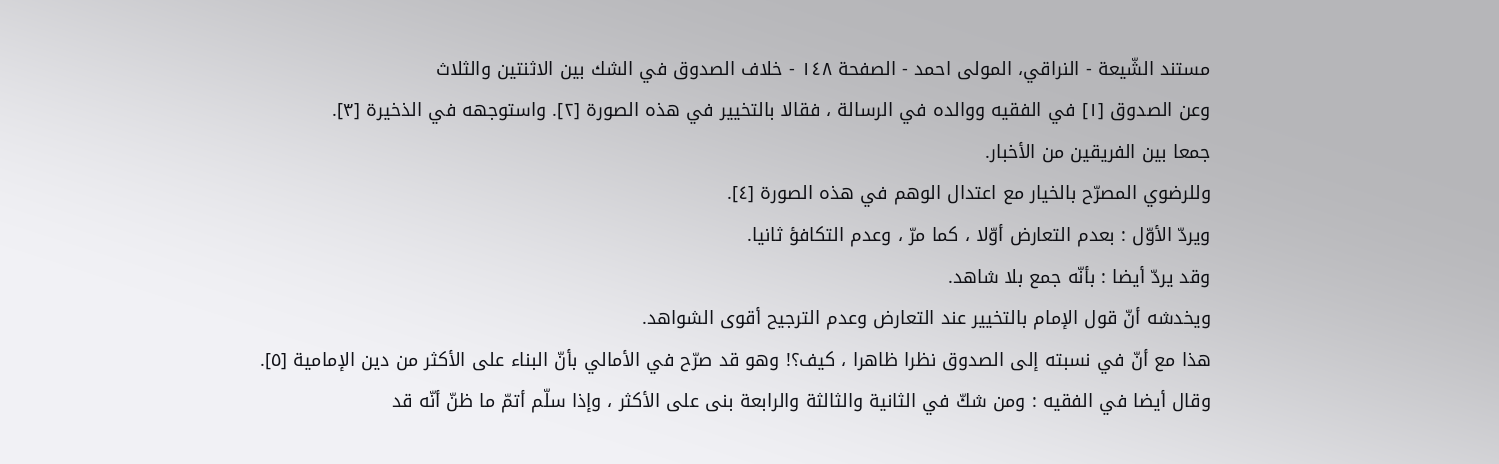مستند الشّيعة - النراقي، المولى احمد - الصفحة ١٤٨ - خلاف الصدوق في الشك بين الاثنتين والثلاث
وعن الصدوق [١] في الفقيه ووالده في الرسالة ، فقالا بالتخيير في هذه الصورة [٢]. واستوجهه في الذخيرة [٣].
جمعا بين الفريقين من الأخبار.
وللرضوي المصرّح بالخيار مع اعتدال الوهم في هذه الصورة [٤].
ويردّ الأوّل : بعدم التعارض أوّلا ، كما مرّ ، وعدم التكافؤ ثانيا.
وقد يردّ أيضا : بأنّه جمع بلا شاهد.
ويخدشه أنّ قول الإمام بالتخيير عند التعارض وعدم الترجيح أقوى الشواهد.
هذا مع أنّ في نسبته إلى الصدوق نظرا ظاهرا ، كيف؟! وهو قد صرّح في الأمالي بأنّ البناء على الأكثر من دين الإمامية [٥].
وقال أيضا في الفقيه : ومن شكّ في الثانية والثالثة والرابعة بنى على الأكثر ، وإذا سلّم أتمّ ما ظنّ أنّه قد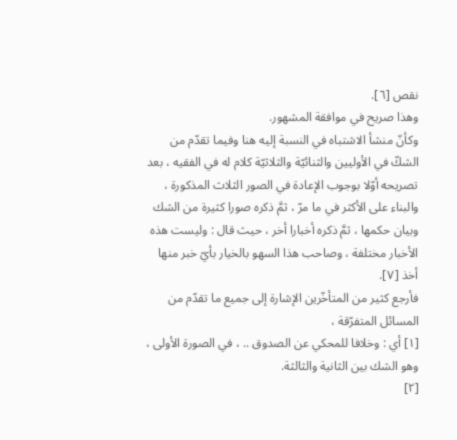نقص [٦].
وهذا صريح في موافقة المشهور.
وكأنّ منشأ الاشتباه في النسبة إليه هنا وفيما تقدّم من الشكّ في الأوليين والثنائيّة والثلاثيّة كلام له في الفقيه ، بعد تصريحه أوّلا بوجوب الإعادة في الصور الثلاث المذكورة ، والبناء على الأكثر في ما مرّ ، ثمَّ ذكره صورا كثيرة من الشك وبيان حكمها ، ثمَّ ذكره أخبارا أخر ، حيث قال : وليست هذه الأخبار مختلفة ، وصاحب هذا السهو بالخيار بأيّ خبر منها أخذ [٧].
فأرجع كثير من المتأخّرين الإشارة إلى جميع ما تقدّم من المسائل المتفرّقة ،
[١] أي : وخلافا للمحكي عن الصدوق .. ، في الصورة الأولى ، وهو الشك بين الثانية والثالثة.
[٢]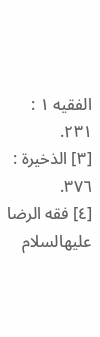الفقيه ١ : ٢٣١.
[٣] الذخيرة : ٣٧٦.
[٤] فقه الرضا عليهالسلام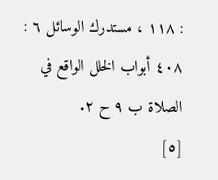: ١١٨ ، مستدرك الوسائل ٦ : ٤٠٨ أبواب الخلل الواقع في الصلاة ب ٩ ح ٢.
[٥]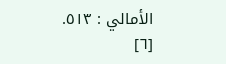الأمالي : ٥١٣.
[٦]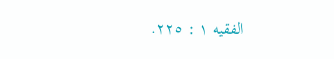الفقيه ١ : ٢٢٥.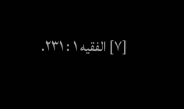[٧] الفقيه ١ : ٢٣١.